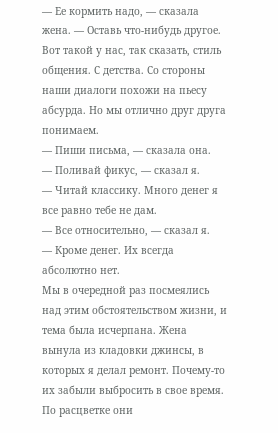— Ее кормить надо, — сказала жена. — Оставь что-нибудь другое.
Вот такой у нас, так сказать, стиль общения. С детства. Со стороны наши диалоги похожи на пьесу абсурда. Но мы отлично друг друга понимаем.
— Пиши письма, — сказала она.
— Поливай фикус, — сказал я.
— Читай классику. Много денег я все равно тебе не дам.
— Все относительно, — сказал я.
— Кроме денег. Их всегда абсолютно нет.
Мы в очередной раз посмеялись над этим обстоятельством жизни, и тема была исчерпана. Жена вынула из кладовки джинсы, в которых я делал ремонт. Почему-то их забыли выбросить в свое время. По расцветке они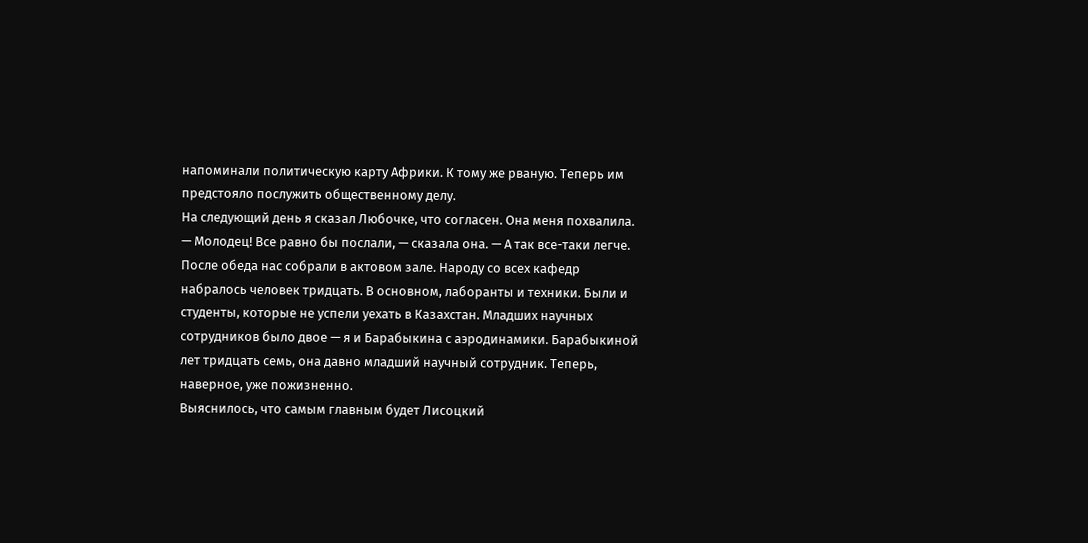напоминали политическую карту Африки. К тому же рваную. Теперь им предстояло послужить общественному делу.
На следующий день я сказал Любочке, что согласен. Она меня похвалила.
— Молодец! Все равно бы послали, — сказала она. — А так все-таки легче.
После обеда нас собрали в актовом зале. Народу со всех кафедр набралось человек тридцать. В основном, лаборанты и техники. Были и студенты, которые не успели уехать в Казахстан. Младших научных сотрудников было двое — я и Барабыкина с аэродинамики. Барабыкиной лет тридцать семь, она давно младший научный сотрудник. Теперь, наверное, уже пожизненно.
Выяснилось, что самым главным будет Лисоцкий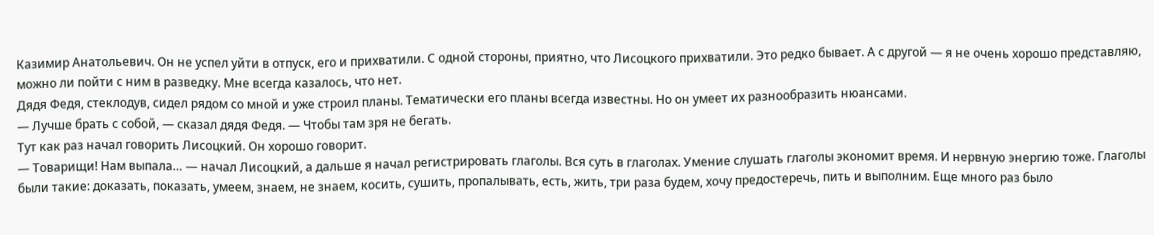Казимир Анатольевич. Он не успел уйти в отпуск, его и прихватили. С одной стороны, приятно, что Лисоцкого прихватили. Это редко бывает. А с другой — я не очень хорошо представляю, можно ли пойти с ним в разведку. Мне всегда казалось, что нет.
Дядя Федя, стеклодув, сидел рядом со мной и уже строил планы. Тематически его планы всегда известны. Но он умеет их разнообразить нюансами.
— Лучше брать с собой, — сказал дядя Федя. — Чтобы там зря не бегать.
Тут как раз начал говорить Лисоцкий. Он хорошо говорит.
— Товарищи! Нам выпала… — начал Лисоцкий, а дальше я начал регистрировать глаголы. Вся суть в глаголах. Умение слушать глаголы экономит время. И нервную энергию тоже. Глаголы были такие: доказать, показать, умеем, знаем, не знаем, косить, сушить, пропалывать, есть, жить, три раза будем, хочу предостеречь, пить и выполним. Еще много раз было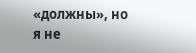«должны», но я не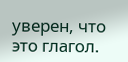уверен, что это глагол.